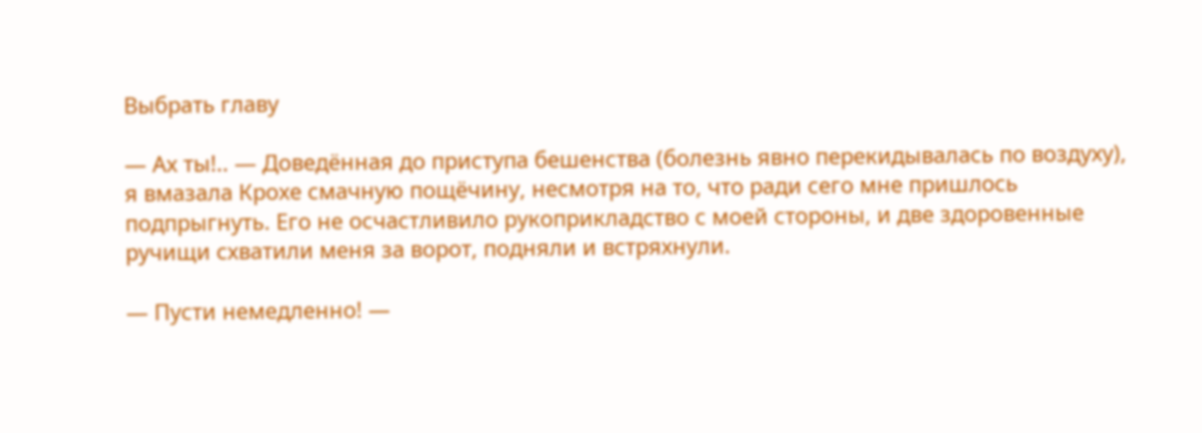Выбрать главу

— Ах ты!.. — Доведённая до приступа бешенства (болезнь явно перекидывалась по воздуху), я вмазала Крохе смачную пощёчину, несмотря на то, что ради сего мне пришлось подпрыгнуть. Его не осчастливило рукоприкладство с моей стороны, и две здоровенные ручищи схватили меня за ворот, подняли и встряхнули.

— Пусти немедленно! —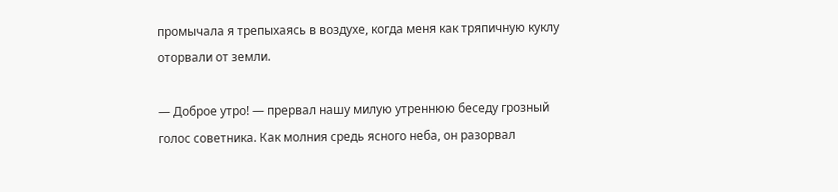промычала я трепыхаясь в воздухе, когда меня как тряпичную куклу оторвали от земли.

— Доброе утро! — прервал нашу милую утреннюю беседу грозный голос советника. Как молния средь ясного неба, он разорвал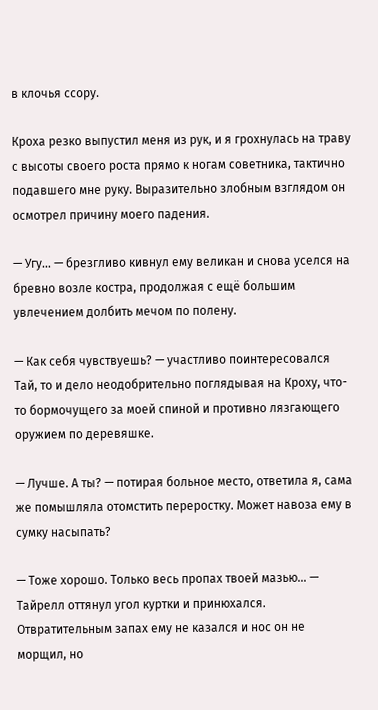в клочья ссору.

Кроха резко выпустил меня из рук, и я грохнулась на траву с высоты своего роста прямо к ногам советника, тактично подавшего мне руку. Выразительно злобным взглядом он осмотрел причину моего падения.

— Угу… — брезгливо кивнул ему великан и снова уселся на бревно возле костра, продолжая с ещё большим увлечением долбить мечом по полену.

— Как себя чувствуешь? — участливо поинтересовался Тай, то и дело неодобрительно поглядывая на Кроху, что-то бормочущего за моей спиной и противно лязгающего оружием по деревяшке.

— Лучше. А ты? — потирая больное место, ответила я, сама же помышляла отомстить переростку. Может навоза ему в сумку насыпать?

— Тоже хорошо. Только весь пропах твоей мазью… — Тайрелл оттянул угол куртки и принюхался. Отвратительным запах ему не казался и нос он не морщил, но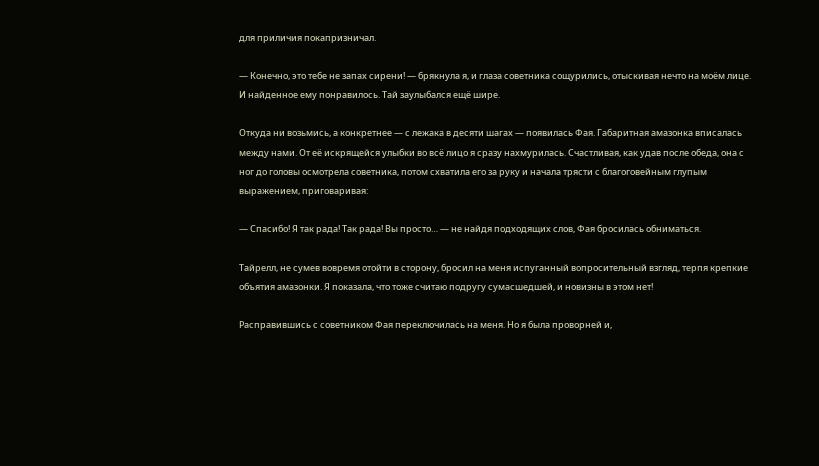для приличия покапризничал.

— Конечно, это тебе не запах сирени! — брякнула я, и глаза советника сощурились, отыскивая нечто на моём лице. И найденное ему понравилось. Тай заулыбался ещё шире.

Откуда ни возьмись, а конкретнее — с лежака в десяти шагах — появилась Фая. Габаритная амазонка вписалась между нами. От её искрящейся улыбки во всё лицо я сразу нахмурилась. Счастливая, как удав после обеда, она с ног до головы осмотрела советника, потом схватила его за руку и начала трясти с благоговейным глупым выражением, приговаривая:

— Спасибо! Я так рада! Так рада! Вы просто… — не найдя подходящих слов, Фая бросилась обниматься.

Тайрелл, не сумев вовремя отойти в сторону, бросил на меня испуганный вопросительный взгляд, терпя крепкие объятия амазонки. Я показала, что тоже считаю подругу сумасшедшей, и новизны в этом нет!

Расправившись с советником Фая переключилась на меня. Но я была проворней и,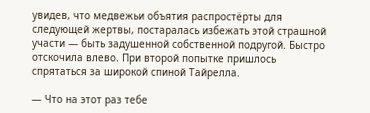увидев, что медвежьи объятия распростёрты для следующей жертвы, постаралась избежать этой страшной участи — быть задушенной собственной подругой. Быстро отскочила влево. При второй попытке пришлось спрятаться за широкой спиной Тайрелла.

— Что на этот раз тебе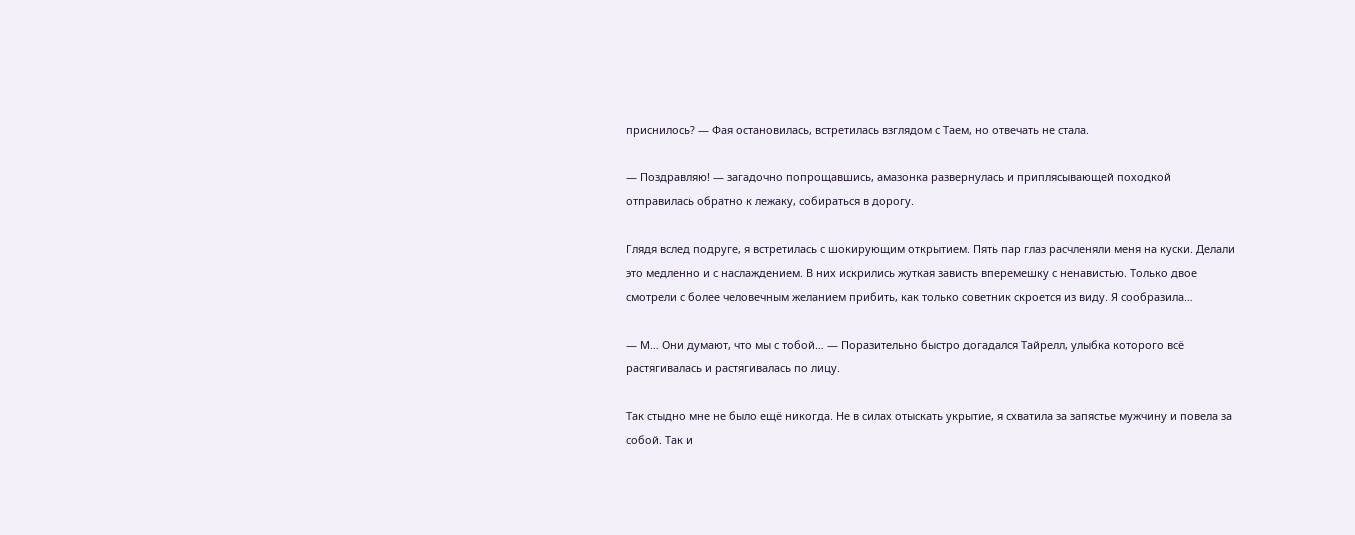приснилось? — Фая остановилась, встретилась взглядом с Таем, но отвечать не стала.

— Поздравляю! — загадочно попрощавшись, амазонка развернулась и приплясывающей походкой отправилась обратно к лежаку, собираться в дорогу.

Глядя вслед подруге, я встретилась с шокирующим открытием. Пять пар глаз расчленяли меня на куски. Делали это медленно и с наслаждением. В них искрились жуткая зависть вперемешку с ненавистью. Только двое смотрели с более человечным желанием прибить, как только советник скроется из виду. Я сообразила…

— М… Они думают, что мы с тобой… — Поразительно быстро догадался Тайрелл, улыбка которого всё растягивалась и растягивалась по лицу.

Так стыдно мне не было ещё никогда. Не в силах отыскать укрытие, я схватила за запястье мужчину и повела за собой. Так и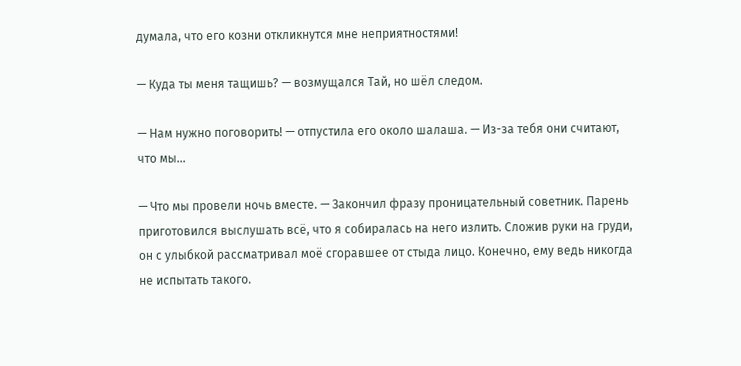думала, что его козни откликнутся мне неприятностями!

— Куда ты меня тащишь? — возмущался Тай, но шёл следом.

— Нам нужно поговорить! — отпустила его около шалаша. — Из-за тебя они считают, что мы…

— Что мы провели ночь вместе. — Закончил фразу проницательный советник. Парень приготовился выслушать всё, что я собиралась на него излить. Сложив руки на груди, он с улыбкой рассматривал моё сгоравшее от стыда лицо. Конечно, ему ведь никогда не испытать такого.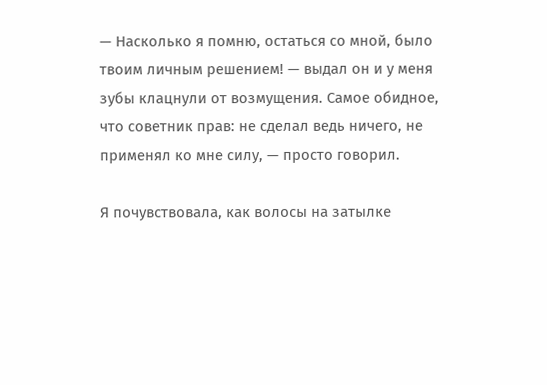— Насколько я помню, остаться со мной, было твоим личным решением! — выдал он и у меня зубы клацнули от возмущения. Самое обидное, что советник прав: не сделал ведь ничего, не применял ко мне силу, — просто говорил.

Я почувствовала, как волосы на затылке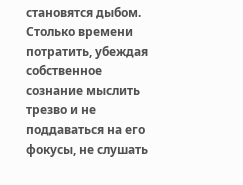становятся дыбом. Столько времени потратить, убеждая собственное сознание мыслить трезво и не поддаваться на его фокусы, не слушать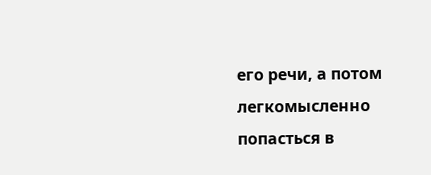его речи, а потом легкомысленно попасться в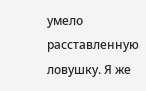умело расставленную ловушку. Я же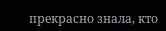прекрасно знала, кто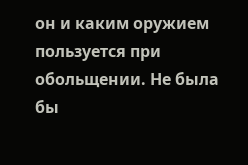он и каким оружием пользуется при обольщении. Не была бы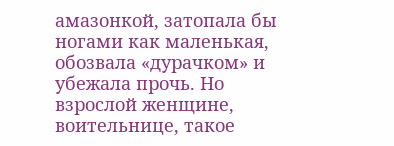амазонкой, затопала бы ногами как маленькая, обозвала «дурачком» и убежала прочь. Но взрослой женщине, воительнице, такое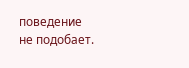поведение не подобает.